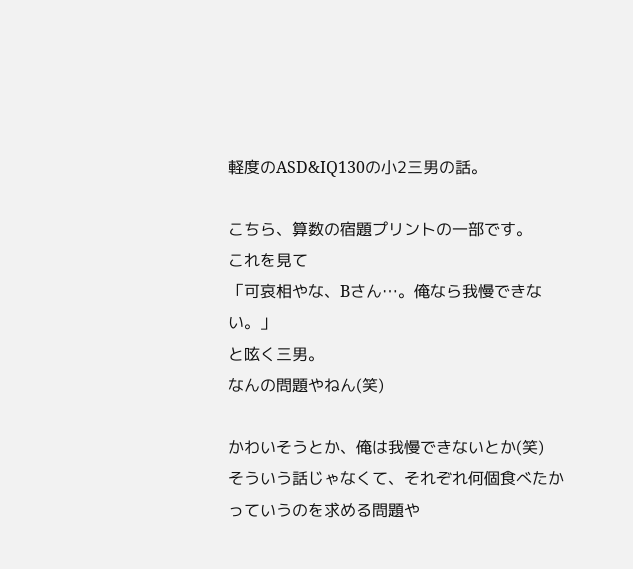軽度のASD&IQ130の小2三男の話。

こちら、算数の宿題プリントの一部です。
これを見て
「可哀相やな、Bさん…。俺なら我慢できない。」
と呟く三男。
なんの問題やねん(笑)

かわいそうとか、俺は我慢できないとか(笑)
そういう話じゃなくて、それぞれ何個食べたかっていうのを求める問題や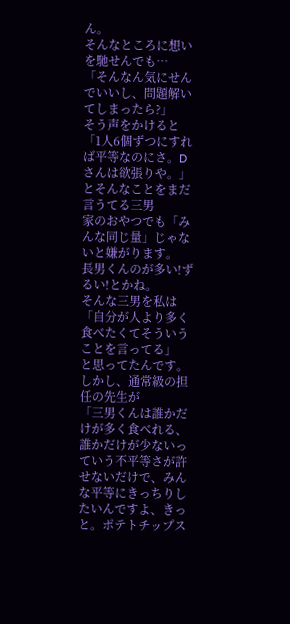ん。
そんなところに想いを馳せんでも…
「そんなん気にせんでいいし、問題解いてしまったら?」
そう声をかけると
「1人6個ずつにすれば平等なのにさ。Dさんは欲張りや。」
とそんなことをまだ言うてる三男
家のおやつでも「みんな同じ量」じゃないと嫌がります。
長男くんのが多い!ずるい!とかね。
そんな三男を私は
「自分が人より多く食べたくてそういうことを言ってる」
と思ってたんです。
しかし、通常級の担任の先生が
「三男くんは誰かだけが多く食べれる、誰かだけが少ないっていう不平等さが許せないだけで、みんな平等にきっちりしたいんですよ、きっと。ポテトチップス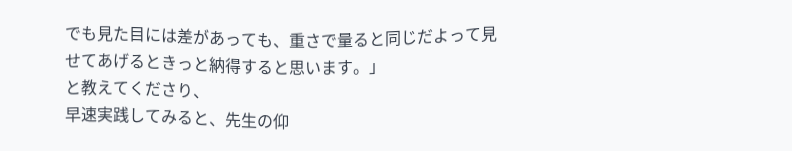でも見た目には差があっても、重さで量ると同じだよって見せてあげるときっと納得すると思います。」
と教えてくださり、
早速実践してみると、先生の仰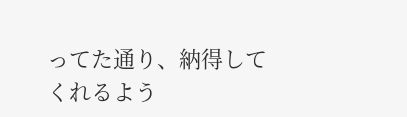ってた通り、納得してくれるよう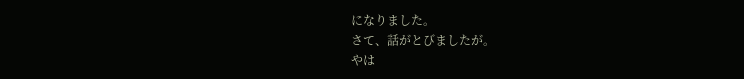になりました。
さて、話がとびましたが。
やは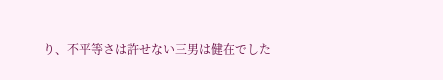り、不平等さは許せない三男は健在でした